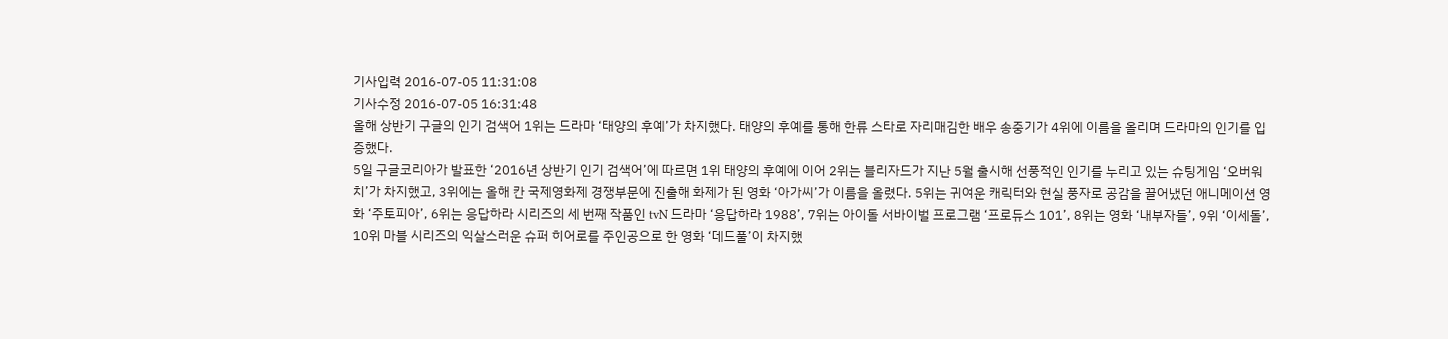기사입력 2016-07-05 11:31:08
기사수정 2016-07-05 16:31:48
올해 상반기 구글의 인기 검색어 1위는 드라마 ‘태양의 후예’가 차지했다. 태양의 후예를 통해 한류 스타로 자리매김한 배우 송중기가 4위에 이름을 올리며 드라마의 인기를 입증했다.
5일 구글코리아가 발표한 ‘2016년 상반기 인기 검색어’에 따르면 1위 태양의 후예에 이어 2위는 블리자드가 지난 5월 출시해 선풍적인 인기를 누리고 있는 슈팅게임 ‘오버워치’가 차지했고, 3위에는 올해 칸 국제영화제 경쟁부문에 진출해 화제가 된 영화 ‘아가씨’가 이름을 올렸다. 5위는 귀여운 캐릭터와 현실 풍자로 공감을 끌어냈던 애니메이션 영화 ‘주토피아’, 6위는 응답하라 시리즈의 세 번째 작품인 tvN 드라마 ‘응답하라 1988’, 7위는 아이돌 서바이벌 프로그램 ‘프로듀스 101’, 8위는 영화 ‘내부자들’, 9위 ‘이세돌’, 10위 마블 시리즈의 익살스러운 슈퍼 히어로를 주인공으로 한 영화 ‘데드풀’이 차지했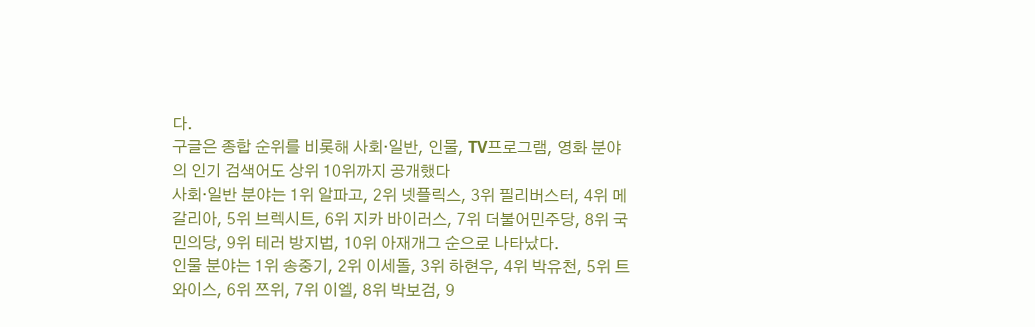다.
구글은 종합 순위를 비롯해 사회·일반, 인물, TV프로그램, 영화 분야의 인기 검색어도 상위 10위까지 공개했다
사회·일반 분야는 1위 알파고, 2위 넷플릭스, 3위 필리버스터, 4위 메갈리아, 5위 브렉시트, 6위 지카 바이러스, 7위 더불어민주당, 8위 국민의당, 9위 테러 방지법, 10위 아재개그 순으로 나타났다.
인물 분야는 1위 송중기, 2위 이세돌, 3위 하현우, 4위 박유천, 5위 트와이스, 6위 쯔위, 7위 이엘, 8위 박보검, 9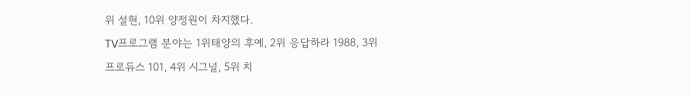위 설현, 10위 양정원이 차지했다.
TV프로그램 분야는 1위태양의 후예, 2위 응답하라 1988, 3위 프로듀스 101, 4위 시그널, 5위 치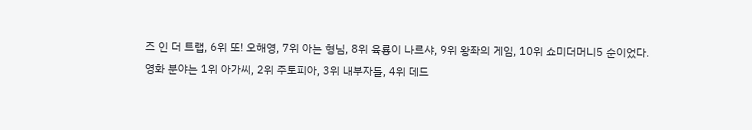즈 인 더 트랩, 6위 또! 오해영, 7위 아는 형님, 8위 육룡이 나르샤, 9위 왕좌의 게임, 10위 쇼미더머니5 순이었다.
영화 분야는 1위 아가씨, 2위 주토피아, 3위 내부자들, 4위 데드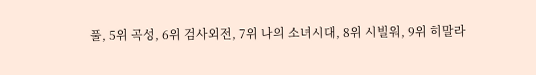풀, 5위 곡성, 6위 검사외전, 7위 나의 소녀시대, 8위 시빌워, 9위 히말라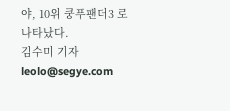야, 10위 쿵푸팬더3 로 나타났다.
김수미 기자 leolo@segye.com